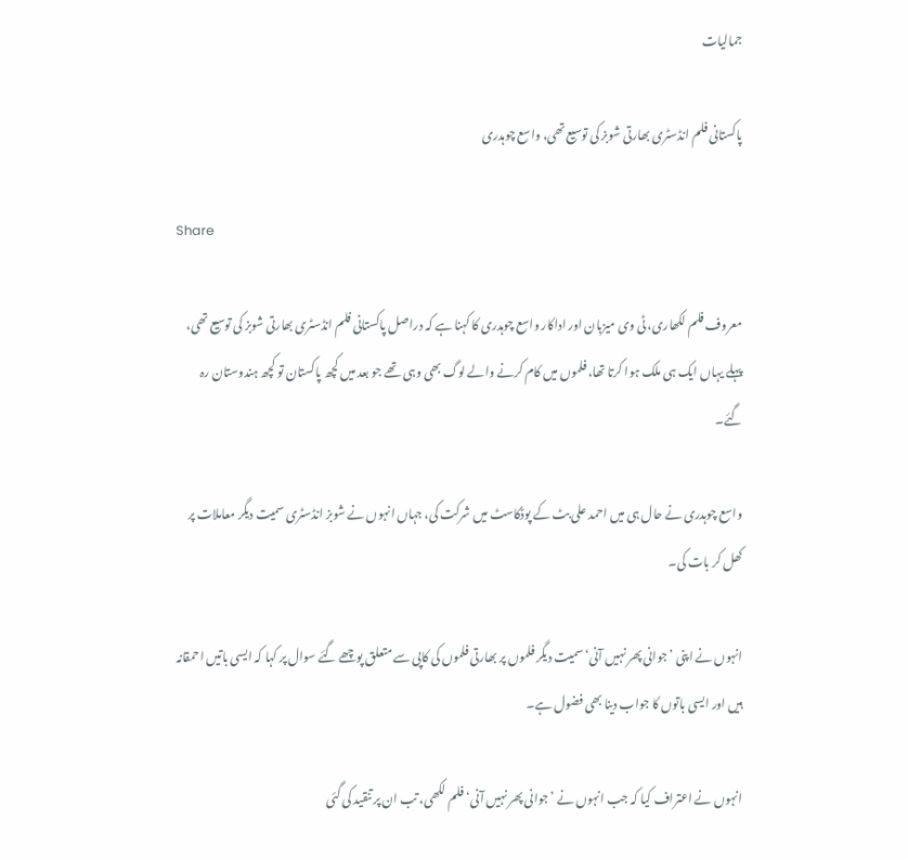جمالیات

پاکستانی فلم انڈسٹری بھارتی شوبز کی توسیع تھی، واسع چوہدری

Share

معروف فلم لکھاری، ٹی وی میزبان اور اداکار واسع چوہدری کا کہنا ہے کہ دراصل پاکستانی فلم انڈسٹری بھارتی شوبز کی توسیع تھی، پہلے یہاں ایک ہی ملک ہوا کرتا تھا، فلموں میں کام کرنے والے لوگ بھی وہی تھے جو بعد میں کچھ پاکستان تو کچھ ہندوستان رہ گئے۔

واسع چوہدری نے حال ہی میں احمد علی بٹ کے پوڈکاسٹ میں شرکت کی، جہاں انہوں نے شوبز انڈسٹری سمیت دیگر معاملات پر کھل کر بات کی۔

انہوں نے اپنی ’جوانی پھر نہیں آنی‘ سمیت دیگر فلموں پر بھارتی فلموں کی کاپی سے متعلق پوچھے گئے سوال پر کہا کہ ایسی باتیں احمقانہ ہیں اور ایسی باتوں کا جواب دینا بھی فضول ہے۔

انہوں نے اعتراف کیا کہ جب انہوں نے ’جوانی پھر نہیں آنی‘ فلم لکھی، تب ان پر تنقید کی گئی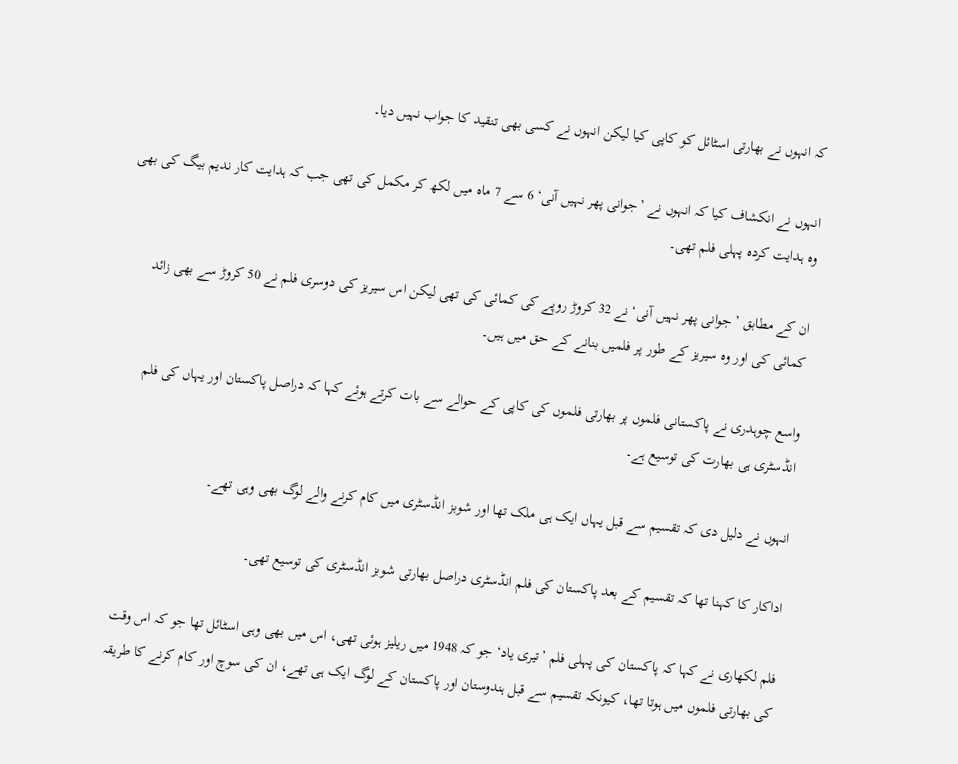کہ انہوں نے بھارتی اسٹائل کو کاپی کیا لیکن انہوں نے کسی بھی تنقید کا جواب نہیں دیا۔

انہوں نے انکشاف کیا کہ انہوں نے ’جوانی پھر نہیں آنی‘ 6 سے 7 ماہ میں لکھ کر مکمل کی تھی جب کہ ہدایت کار ندیم بیگ کی بھی وہ ہدایت کردہ پہلی فلم تھی۔

ان کے مطابق ’جوانی پھر نہیں آنی‘ نے 32 کروڑ روپے کی کمائی کی تھی لیکن اس سیریز کی دوسری فلم نے 50 کروڑ سے بھی زائد کمائی کی اور وہ سیریز کے طور پر فلمیں بنانے کے حق میں ہیں۔

واسع چوہدری نے پاکستانی فلموں پر بھارتی فلموں کی کاپی کے حوالے سے بات کرتے ہوئے کہا کہ دراصل پاکستان اور یہاں کی فلم انڈسٹری ہی بھارت کی توسیع ہے۔

انہوں نے دلیل دی کہ تقسیم سے قبل یہاں ایک ہی ملک تھا اور شوبز انڈسٹری میں کام کرنے والے لوگ بھی وہی تھے۔

اداکار کا کہنا تھا کہ تقسیم کے بعد پاکستان کی فلم انڈسٹری دراصل بھارتی شوبز انڈسٹری کی توسیع تھی۔

فلم لکھاری نے کہا کہ پاکستان کی پہلی فلم ’تیری یاد‘ جو کہ 1948 میں ریلیز ہوئی تھی، اس میں بھی وہی اسٹائل تھا جو کہ اس وقت کی بھارتی فلموں میں ہوتا تھا، کیونکہ تقسیم سے قبل ہندوستان اور پاکستان کے لوگ ایک ہی تھے، ان کی سوچ اور کام کرنے کا طریقہ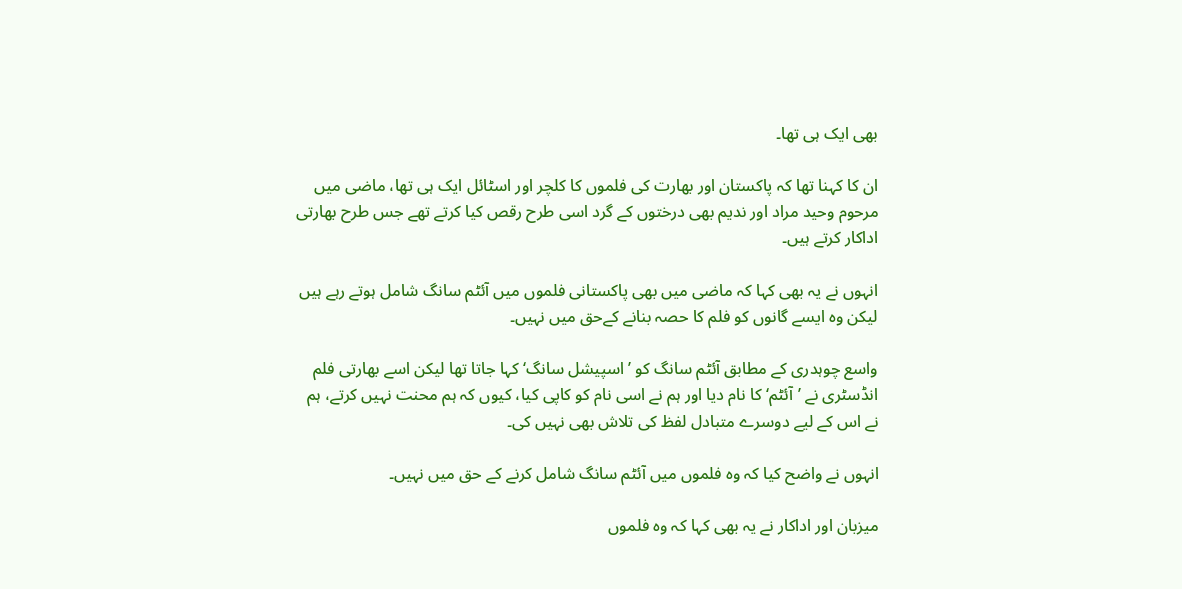بھی ایک ہی تھا۔

ان کا کہنا تھا کہ پاکستان اور بھارت کی فلموں کا کلچر اور اسٹائل ایک ہی تھا، ماضی میں مرحوم وحید مراد اور ندیم بھی درختوں کے گرد اسی طرح رقص کیا کرتے تھے جس طرح بھارتی اداکار کرتے ہیں۔

انہوں نے یہ بھی کہا کہ ماضی میں بھی پاکستانی فلموں میں آئٹم سانگ شامل ہوتے رہے ہیں لیکن وہ ایسے گانوں کو فلم کا حصہ بنانے کےحق میں نہیں۔

واسع چوہدری کے مطابق آئٹم سانگ کو ’اسپیشل سانگ‘ کہا جاتا تھا لیکن اسے بھارتی فلم انڈسٹری نے ’آئٹم‘ کا نام دیا اور ہم نے اسی نام کو کاپی کیا، کیوں کہ ہم محنت نہیں کرتے، ہم نے اس کے لیے دوسرے متبادل لفظ کی تلاش بھی نہیں کی۔

انہوں نے واضح کیا کہ وہ فلموں میں آئٹم سانگ شامل کرنے کے حق میں نہیں۔

میزبان اور اداکار نے یہ بھی کہا کہ وہ فلموں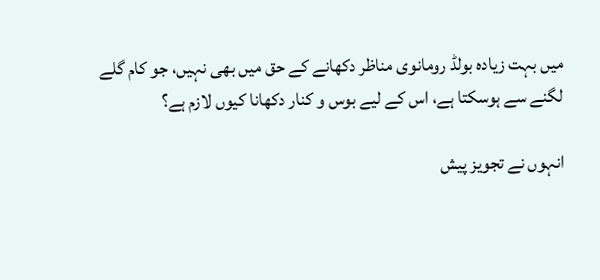میں بہت زیادہ بولڈ رومانوی مناظر دکھانے کے حق میں بھی نہیں، جو کام گلے لگنے سے ہوسکتا ہے، اس کے لیے بوس و کنار دکھانا کیوں لازم ہے؟

انہوں نے تجویز پیش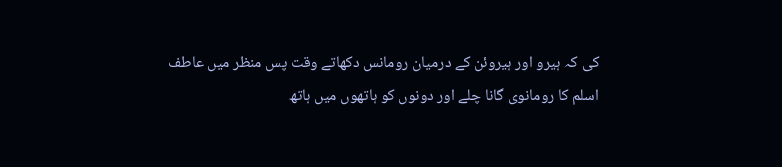کی کہ ہیرو اور ہیروئن کے درمیان رومانس دکھاتے وقت پس منظر میں عاطف اسلم کا رومانوی گانا چلے اور دونوں کو ہاتھوں میں ہاتھ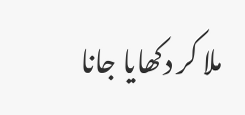ملا کر دکھایا جانا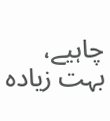چاہیے، بہت زیادہ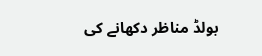بولڈ مناظر دکھانے کی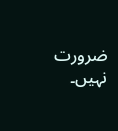ضرورت نہیں۔